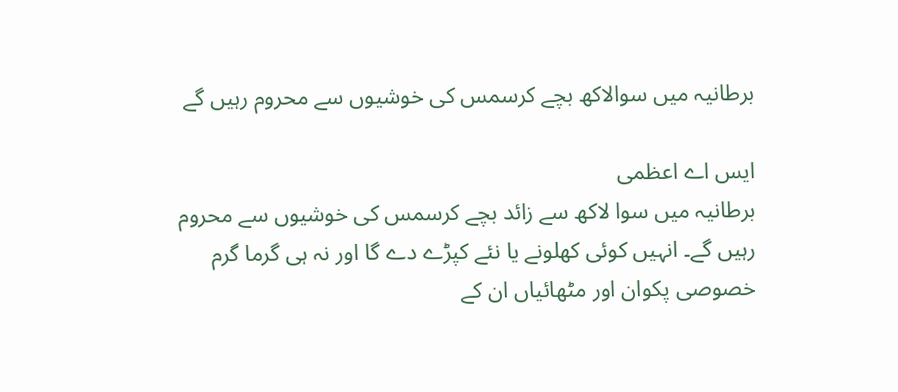برطانیہ میں سوالاکھ بچے کرسمس کی خوشیوں سے محروم رہیں گے

ایس اے اعظمی
برطانیہ میں سوا لاکھ سے زائد بچے کرسمس کی خوشیوں سے محروم رہیں گے۔ انہیں کوئی کھلونے یا نئے کپڑے دے گا اور نہ ہی گرما گرم خصوصی پکوان اور مٹھائیاں ان کے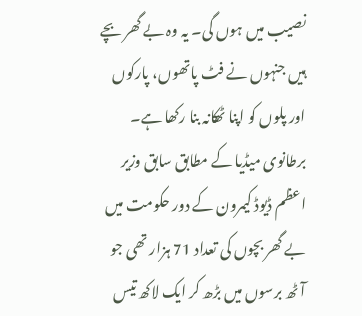نصیب میں ہوں گی۔ یہ وہ بے گھر بچے ہیں جنہوں نے فٹ پاتھوں، پارکوں اور پلوں کو اپنا ٹھکانہ بنا رکھا ہے۔ برطانوی میڈیا کے مطابق سابق وزیر اعظم ڈیوڈ کیمرون کے دور حکومت میں بے گھر بچوں کی تعداد 71 ہزار تھی جو آٹھ برسوں میں بڑھ کر ایک لاکھ تیس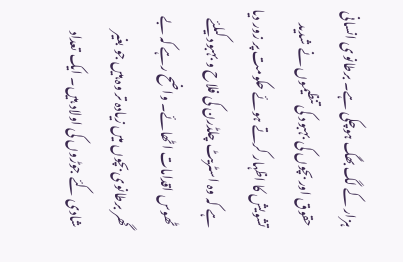ہزار کے لگ بھگ ہوچکی ہے۔ برطانوی انسانی حقوق اور بچوں کی بہبود کی تنظیموں نے شدید تشویش کا اظہار کرتے ہوئے حکومت پر زور دیا ہے کہ وہ اسٹریٹ چلڈرن کی فلاح و بہبود کیلئے ٹھوس اقدامات اٹھائے۔ واضح رہے کہ بے گھر برطانوی بچوں میں زیادہ تر وہ ہیں جو بغیر شادی کئے جوڑوں کی اولاد ہیں۔ ایک تعداد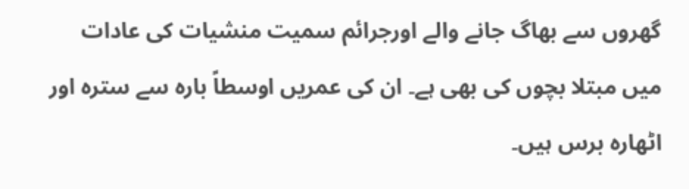گھروں سے بھاگ جانے والے اورجرائم سمیت منشیات کی عادات میں مبتلا بچوں کی بھی ہے۔ ان کی عمریں اوسطاً بارہ سے سترہ اور اٹھارہ برس ہیں۔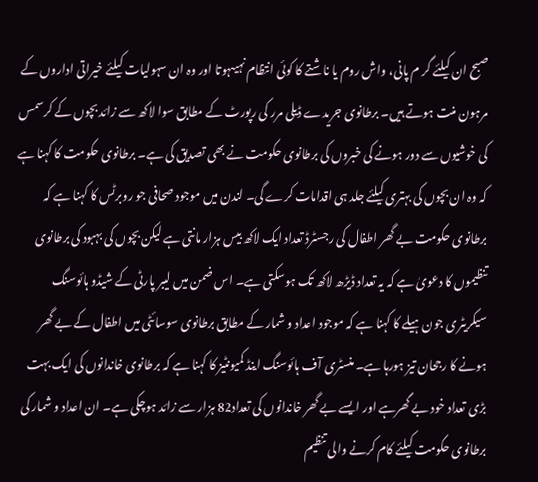صبح ان کیلئے گر م پانی، واش روم یا ناشتے کا کوئی انتظام نہیںہوتا اور وہ ان سہولیات کیلئے خیراتی اداروں کے مرہون منت ہوتے ہیں۔ برطانوی جریدے ڈیلی مرر کی رپورٹ کے مطابق سوا لاکھ سے زائد بچوں کے کرسمس کی خوشیوں سے دور ہونے کی خبروں کی برطانوی حکومت نے بھی تصدیق کی ہے۔ برطانوی حکومت کا کہنا ہے کہ وہ ان بچوں کی بہتری کیلئے جلد ہی اقدامات کرے گی۔ لندن میں موجود صحافی جو روبرٹس کا کہنا ہے کہ برطانوی حکومت بے گھر اطفال کی رجسٹرڈ تعداد ایک لاکھ بیس ہزار مانتی ہے لیکن بچوں کی بہبود کی برطانوی تنظیموں کا دعویٰ ہے کہ یہ تعداد ڈیڑھ لاکھ تک ہوسکتی ہے۔ اس ضمن میں لیبر پارٹی کے شیڈو ہائوسنگ سیکریٹری جون ہیلے کا کہنا ہے کہ موجود اعداد و شمار کے مطابق برطانوی سوسائٹی میں اطفال کے بے گھر ہونے کا رجحان تیز ہورہا ہے۔ منسٹری آف ہائوسنگ اینڈ کمیونٹیز کا کہنا ہے کہ برطانوی خاندانوں کی ایک بہت بڑی تعداد خود بے گھرہے اور ایسے بے گھر خاندانوں کی تعداد82 ہزار سے زائد ہوچکی ہے۔ ان اعداد و شمار کی برطانوی حکومت کیلئے کام کرنے والی تنظیم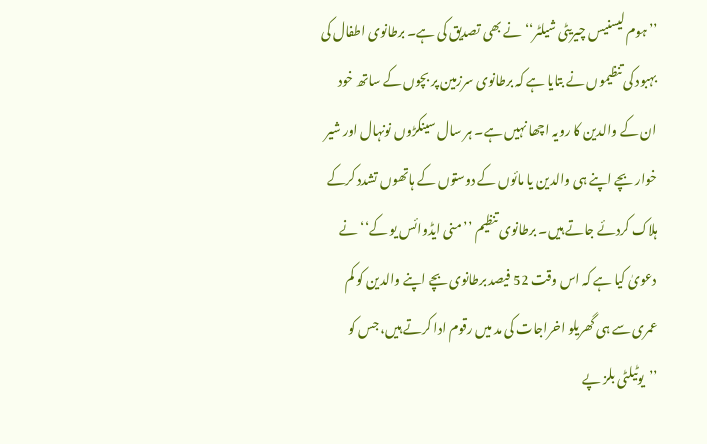’’ہوم لیسنیس چیریٹی شیلٹر‘‘ نے بھی تصدیق کی ہے۔ برطانوی اطفال کی بہبود کی تنظیموں نے بتایا ہے کہ برطانوی سرزمین پر بچوں کے ساتھ خود ان کے والدین کا رویہ اچھا نہیں ہے۔ ہر سال سینکڑوں نونہال اور شیر خوار بچے اپنے ہی والدین یا مائوں کے دوستوں کے ہاتھوں تشدد کرکے ہلاک کردئے جاتے ہیں۔ برطانوی تنظیم ’’منی ایڈوائس یو کے‘‘ نے دعویٰ کیا ہے کہ اس وقت 52 فیصد برطانوی بچے اپنے والدین کو کم عمری سے ہی گھریلو اخراجات کی مد میں رقوم ادا کرتے ہیں، جس کو ’’یوٹیلٹی بلز پے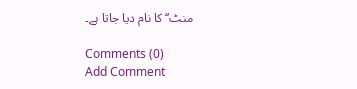منٹ‘‘ کا نام دیا جاتا ہے۔

Comments (0)
Add Comment